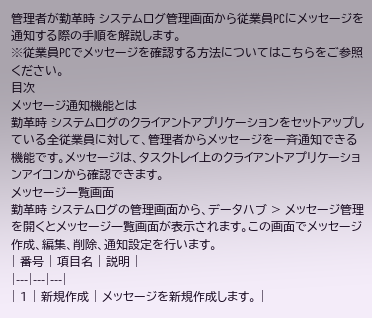管理者が勤革時 システムログ管理画面から従業員PCにメッセージを通知する際の手順を解説します。
※従業員PCでメッセージを確認する方法についてはこちらをご参照ください。
目次
メッセージ通知機能とは
勤革時 システムログのクライアントアプリケーションをセットアップしている全従業員に対して、管理者からメッセージを一斉通知できる機能です。メッセージは、タスクトレイ上のクライアントアプリケーションアイコンから確認できます。
メッセージ一覧画面
勤革時 システムログの管理画面から、データハブ > メッセージ管理 を開くとメッセージ一覧画面が表示されます。この画面でメッセージ作成、編集、削除、通知設定を行います。
| 番号 | 項目名 | 説明 |
|---|---|---|
| 1 | 新規作成 | メッセージを新規作成します。 |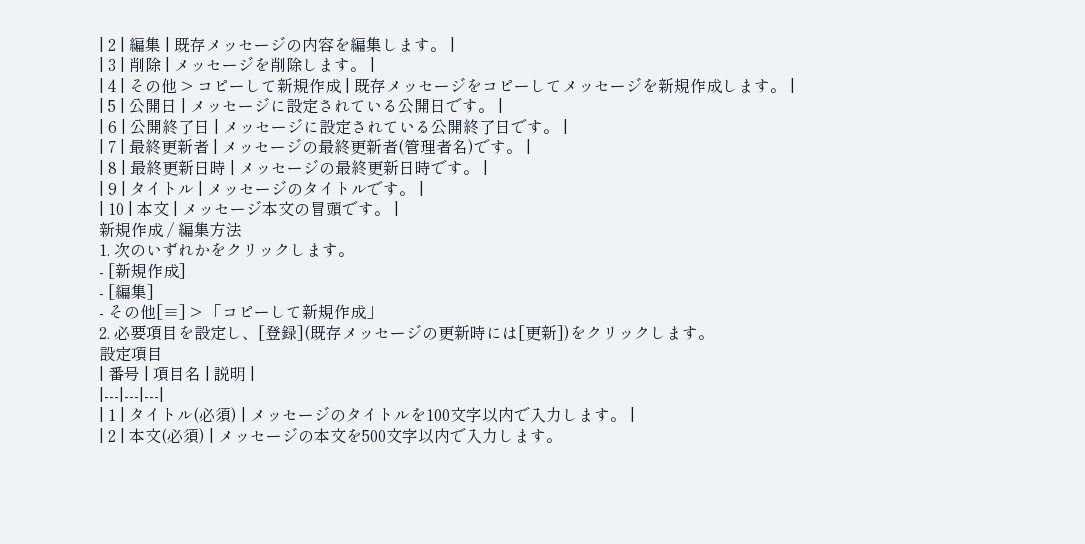| 2 | 編集 | 既存メッセージの内容を編集します。 |
| 3 | 削除 | メッセージを削除します。 |
| 4 | その他 > コピーして新規作成 | 既存メッセージをコピーしてメッセージを新規作成します。 |
| 5 | 公開日 | メッセージに設定されている公開日です。 |
| 6 | 公開終了日 | メッセージに設定されている公開終了日です。 |
| 7 | 最終更新者 | メッセージの最終更新者(管理者名)です。 |
| 8 | 最終更新日時 | メッセージの最終更新日時です。 |
| 9 | タイトル | メッセージのタイトルです。 |
| 10 | 本文 | メッセージ本文の冒頭です。 |
新規作成 / 編集方法
1. 次のいずれかをクリックします。
- [新規作成]
- [編集]
- その他[≡] > 「コピーして新規作成」
2. 必要項目を設定し、[登録](既存メッセージの更新時には[更新])をクリックします。
設定項目
| 番号 | 項目名 | 説明 |
|---|---|---|
| 1 | タイトル(必須) | メッセージのタイトルを100文字以内で入力します。 |
| 2 | 本文(必須) | メッセージの本文を500文字以内で入力します。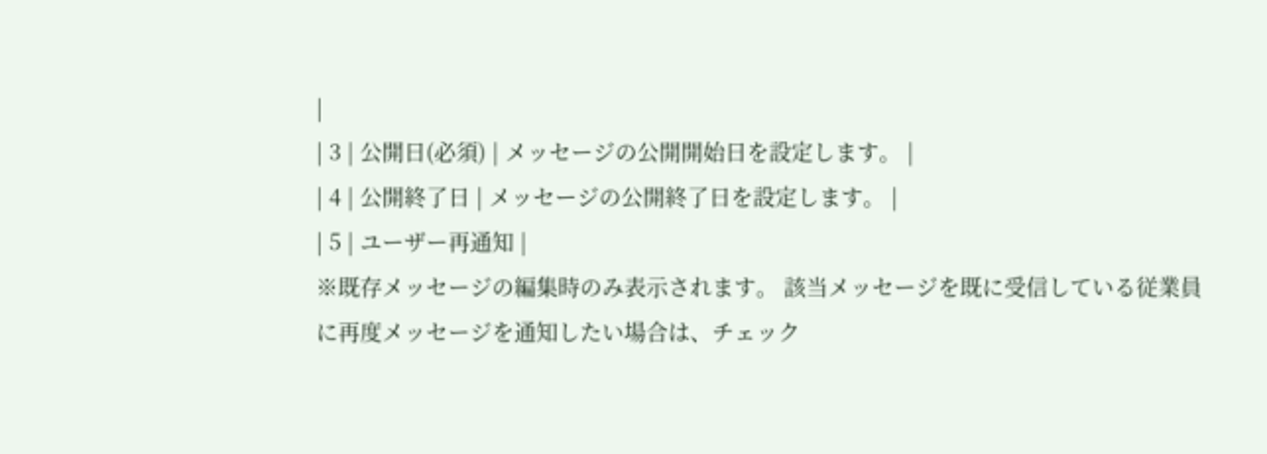|
| 3 | 公開日(必須) | メッセージの公開開始日を設定します。 |
| 4 | 公開終了日 | メッセージの公開終了日を設定します。 |
| 5 | ユーザー再通知 |
※既存メッセージの編集時のみ表示されます。 該当メッセージを既に受信している従業員に再度メッセージを通知したい場合は、チェック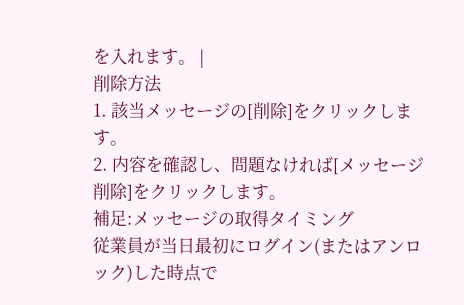を入れます。 |
削除方法
1. 該当メッセージの[削除]をクリックします。
2. 内容を確認し、問題なければ[メッセージ削除]をクリックします。
補足:メッセージの取得タイミング
従業員が当日最初にログイン(またはアンロック)した時点で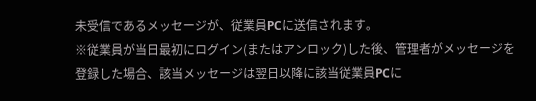未受信であるメッセージが、従業員PCに送信されます。
※従業員が当日最初にログイン(またはアンロック)した後、管理者がメッセージを登録した場合、該当メッセージは翌日以降に該当従業員PCに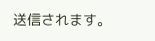送信されます。